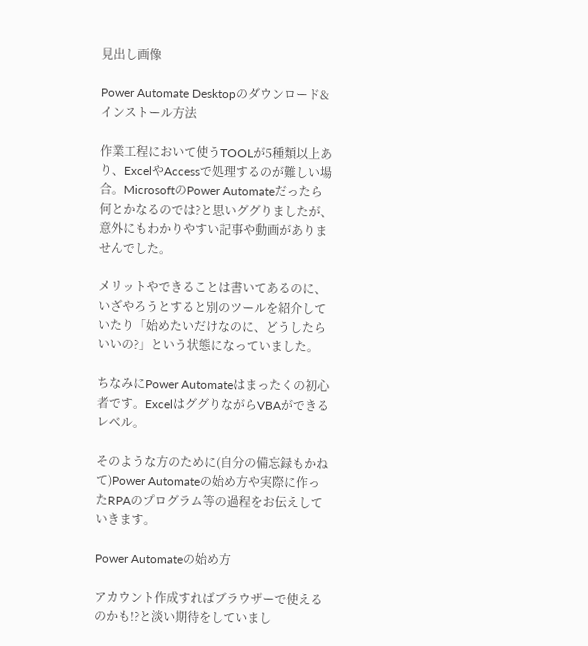見出し画像

Power Automate Desktopのダウンロード&インストール方法

作業工程において使うTOOLが5種類以上あり、ExcelやAccessで処理するのが難しい場合。MicrosoftのPower Automateだったら何とかなるのでは?と思いググりましたが、意外にもわかりやすい記事や動画がありませんでした。

メリットやできることは書いてあるのに、いざやろうとすると別のツールを紹介していたり「始めたいだけなのに、どうしたらいいの?」という状態になっていました。

ちなみにPower Automateはまったくの初心者です。ExcelはググりながらVBAができるレベル。

そのような方のために(自分の備忘録もかねて)Power Automateの始め方や実際に作ったRPAのプログラム等の過程をお伝えしていきます。

Power Automateの始め方

アカウント作成すればブラウザーで使えるのかも!?と淡い期待をしていまし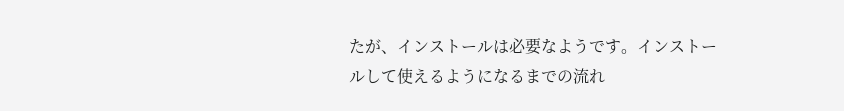たが、インストールは必要なようです。インストールして使えるようになるまでの流れ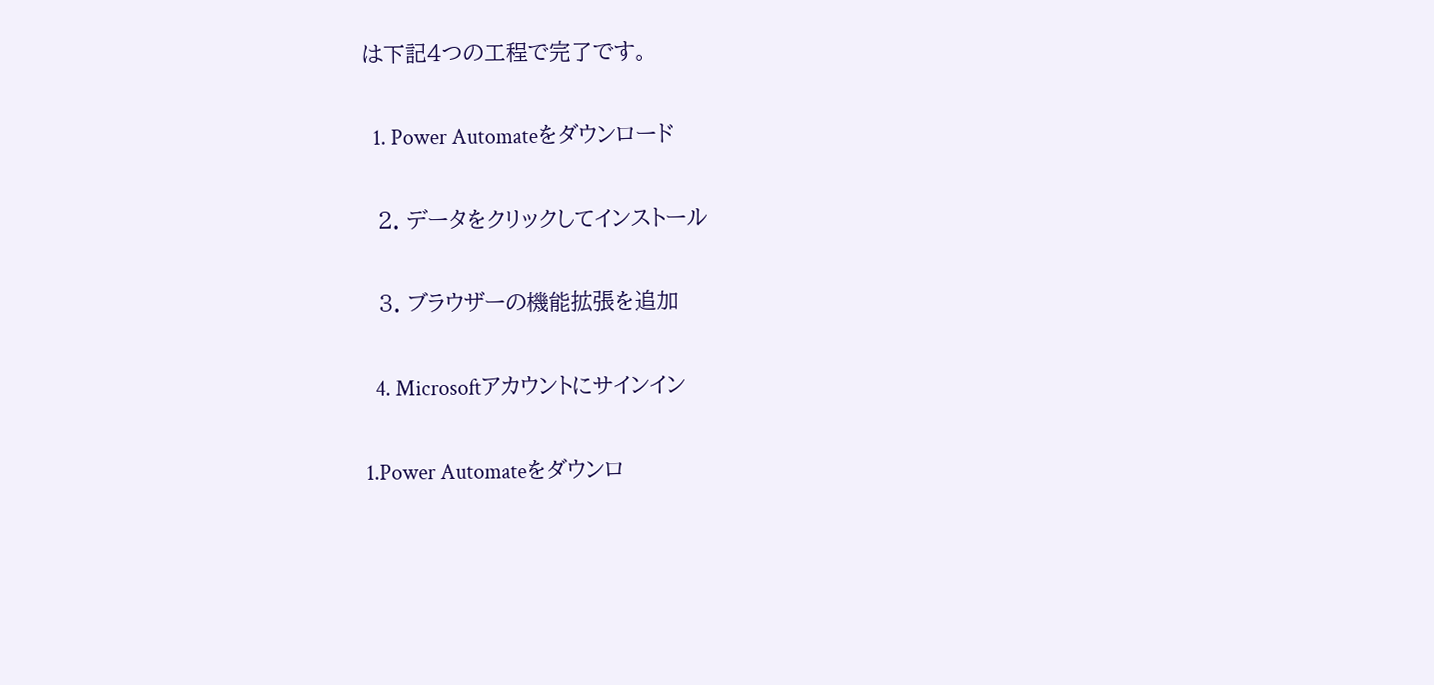は下記4つの工程で完了です。

  1. Power Automateをダウンロード

  2. データをクリックしてインストール

  3. ブラウザーの機能拡張を追加

  4. Microsoftアカウントにサインイン

1.Power Automateをダウンロ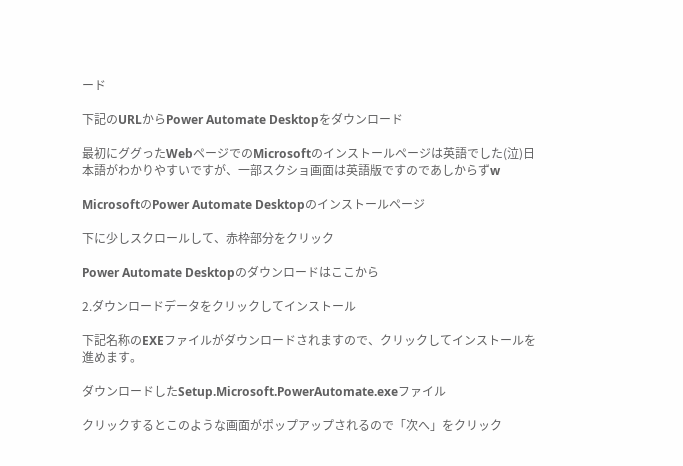ード

下記のURLからPower Automate Desktopをダウンロード

最初にググったWebページでのMicrosoftのインストールページは英語でした(泣)日本語がわかりやすいですが、一部スクショ画面は英語版ですのであしからずw

MicrosoftのPower Automate Desktopのインストールページ

下に少しスクロールして、赤枠部分をクリック

Power Automate Desktopのダウンロードはここから

2.ダウンロードデータをクリックしてインストール

下記名称のEXEファイルがダウンロードされますので、クリックしてインストールを進めます。

ダウンロードしたSetup.Microsoft.PowerAutomate.exeファイル

クリックするとこのような画面がポップアップされるので「次へ」をクリック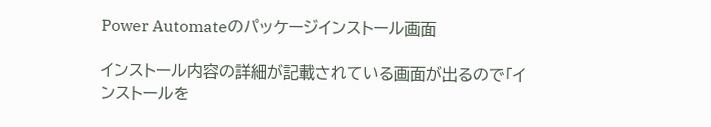Power Automateのパッケージインストール画面

インストール内容の詳細が記載されている画面が出るので「インストールを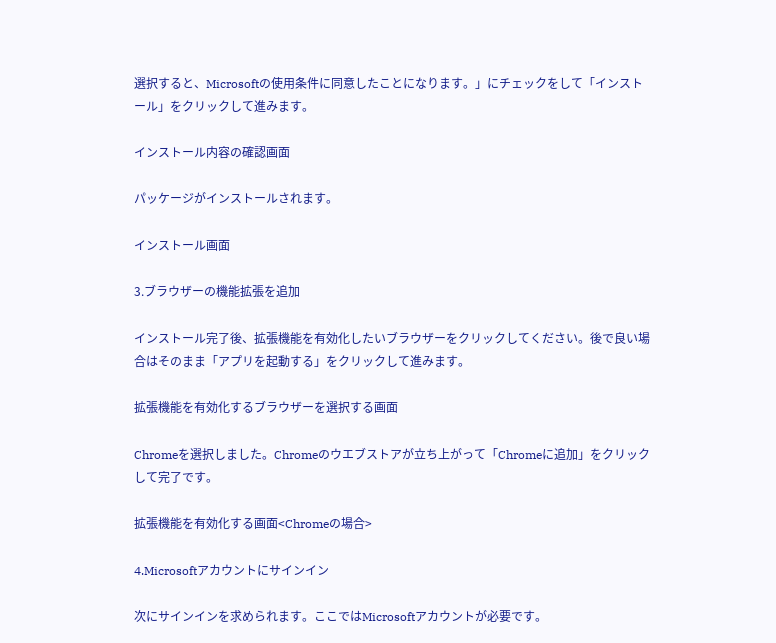選択すると、Microsoftの使用条件に同意したことになります。」にチェックをして「インストール」をクリックして進みます。

インストール内容の確認画面

パッケージがインストールされます。

インストール画面

3.ブラウザーの機能拡張を追加

インストール完了後、拡張機能を有効化したいブラウザーをクリックしてください。後で良い場合はそのまま「アプリを起動する」をクリックして進みます。

拡張機能を有効化するブラウザーを選択する画面

Chromeを選択しました。Chromeのウエブストアが立ち上がって「Chromeに追加」をクリックして完了です。

拡張機能を有効化する画面<Chromeの場合>

4.Microsoftアカウントにサインイン

次にサインインを求められます。ここではMicrosoftアカウントが必要です。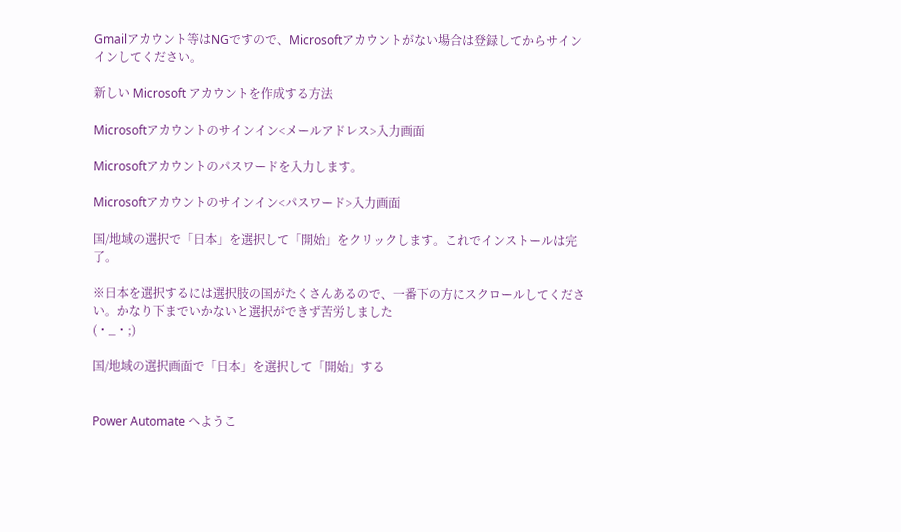Gmailアカウント等はNGですので、Microsoftアカウントがない場合は登録してからサインインしてください。

新しい Microsoft アカウントを作成する方法

Microsoftアカウントのサインイン<メールアドレス>入力画面

Microsoftアカウントのパスワードを入力します。

Microsoftアカウントのサインイン<パスワード>入力画面

国/地域の選択で「日本」を選択して「開始」をクリックします。これでインストールは完了。

※日本を選択するには選択肢の国がたくさんあるので、一番下の方にスクロールしてください。かなり下までいかないと選択ができず苦労しました
(・_・;)

国/地域の選択画面で「日本」を選択して「開始」する


Power Automate へようこ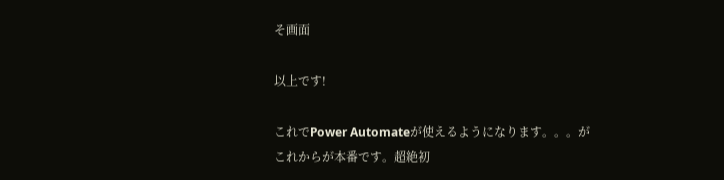そ画面

以上です!

これでPower Automateが使えるようになります。。。がこれからが本番です。超絶初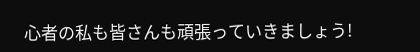心者の私も皆さんも頑張っていきましょう!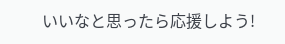いいなと思ったら応援しよう!